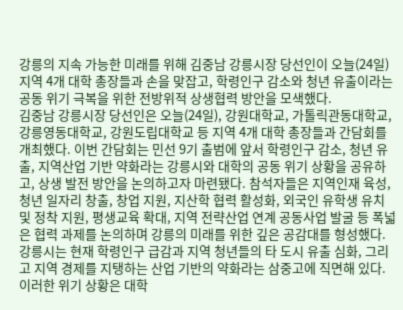강릉의 지속 가능한 미래를 위해 김중남 강릉시장 당선인이 오늘(24일) 지역 4개 대학 총장들과 손을 맞잡고, 학령인구 감소와 청년 유출이라는 공동 위기 극복을 위한 전방위적 상생협력 방안을 모색했다.
김중남 강릉시장 당선인은 오늘(24일), 강원대학교, 가톨릭관동대학교, 강릉영동대학교, 강원도립대학교 등 지역 4개 대학 총장들과 간담회를 개최했다. 이번 간담회는 민선 9기 출범에 앞서 학령인구 감소, 청년 유출, 지역산업 기반 약화라는 강릉시와 대학의 공동 위기 상황을 공유하고, 상생 발전 방안을 논의하고자 마련됐다. 참석자들은 지역인재 육성, 청년 일자리 창출, 창업 지원, 지산학 협력 활성화, 외국인 유학생 유치 및 정착 지원, 평생교육 확대, 지역 전략산업 연계 공동사업 발굴 등 폭넓은 협력 과제를 논의하며 강릉의 미래를 위한 깊은 공감대를 형성했다.
강릉시는 현재 학령인구 급감과 지역 청년들의 타 도시 유출 심화, 그리고 지역 경제를 지탱하는 산업 기반의 약화라는 삼중고에 직면해 있다. 이러한 위기 상황은 대학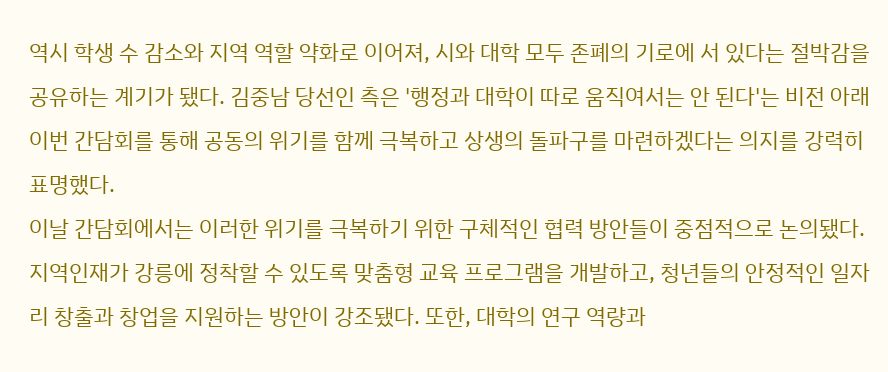역시 학생 수 감소와 지역 역할 약화로 이어져, 시와 대학 모두 존폐의 기로에 서 있다는 절박감을 공유하는 계기가 됐다. 김중남 당선인 측은 '행정과 대학이 따로 움직여서는 안 된다'는 비전 아래 이번 간담회를 통해 공동의 위기를 함께 극복하고 상생의 돌파구를 마련하겠다는 의지를 강력히 표명했다.
이날 간담회에서는 이러한 위기를 극복하기 위한 구체적인 협력 방안들이 중점적으로 논의됐다. 지역인재가 강릉에 정착할 수 있도록 맞춤형 교육 프로그램을 개발하고, 청년들의 안정적인 일자리 창출과 창업을 지원하는 방안이 강조됐다. 또한, 대학의 연구 역량과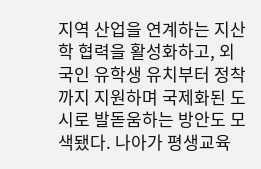지역 산업을 연계하는 지산학 협력을 활성화하고, 외국인 유학생 유치부터 정착까지 지원하며 국제화된 도시로 발돋움하는 방안도 모색됐다. 나아가 평생교육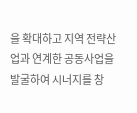을 확대하고 지역 전략산업과 연계한 공동사업을 발굴하여 시너지를 창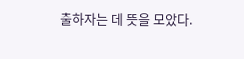출하자는 데 뜻을 모았다.